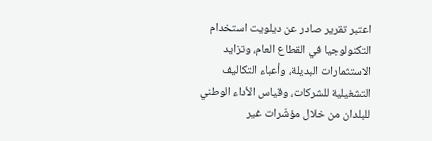اعتبر تقرير صادر عن ديلويت استخدام التكنولوجيا في القطاع العام، وتزايد الاستثمارات البديلة، وأعباء التكاليف التشغيلية للشركات، وقياس الأداء الوطني للبلدان من خلال مؤشّرات غير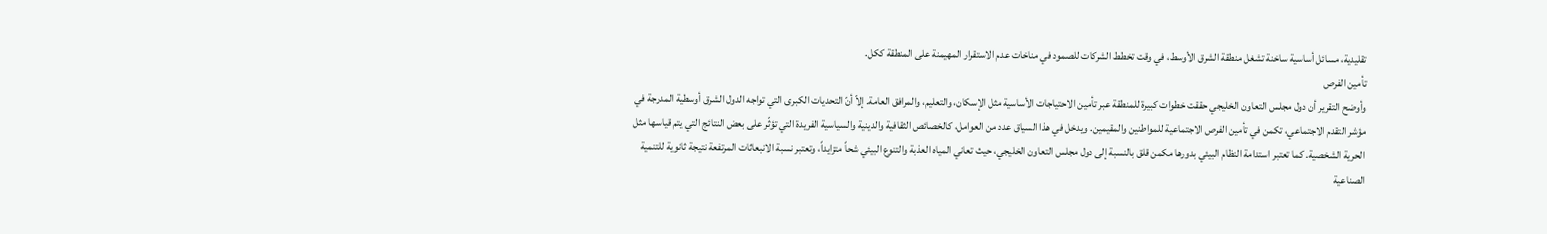تقليدية، مسائل أساسية ساخنة تشغل منطقة الشرق الأوسط، في وقت تخطط الشركات للصمود في مناخات عدم الاستقرار المهيمنة على المنطقة ككل.
تأمين الفرص
وأوضح التقرير أن دول مجلس التعاون الخليجي حققت خطوات كبيرة للمنطقة عبر تأمين الاحتياجات الأساسية مثل الإسكان، والتعليم، والمرافق العامة. إلاّ أنّ التحديات الكبرى التي تواجه الدول الشرق أوسطية المدرجة في مؤشر التقدم الاجتماعي، تكمن في تأمين الفرص الاجتماعية للمواطنين والمقيمين. ويدخل في هذا السياق عدد من العوامل، كالخصائص الثقافية والدينية والسياسية الفريدة التي تؤثّر على بعض النتائج التي يتم قياسها مثل الحرية الشخصية. كما تعتبر استدامة النظام البيئي بدورها مكمن قلق بالنسبة إلى دول مجلس التعاون الخليجي، حيث تعاني المياه العذبة والتنوع البيئي شحاً متزايداً، وتعتبر نسبة الانبعاثات المرتفعة نتيجة ثانوية للتنمية الصناعية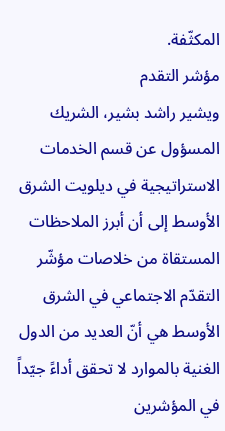المكثّفة.
مؤشر التقدم
ويشير راشد بشير، الشريك المسؤول عن قسم الخدمات الاستراتيجية في ديلويت الشرق الأوسط إلى أن أبرز الملاحظات المستقاة من خلاصات مؤشّر التقدّم الاجتماعي في الشرق الأوسط هي أنّ العديد من الدول الغنية بالموارد لا تحقق أداءً جيّداً في المؤشرين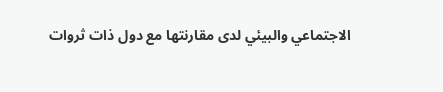الاجتماعي والبيئي لدى مقارنتها مع دول ذات ثروات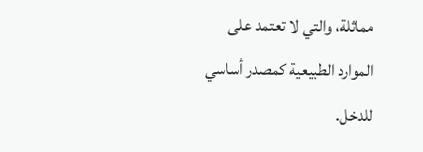مماثلة، والتي لا تعتمد على الموارد الطبيعية كمصدر أساسي للدخل.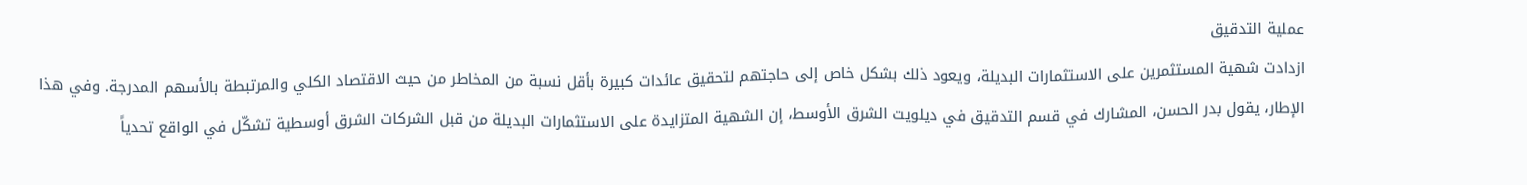عملية التدقيق
ازدادت شهية المستثمرين على الاستثمارات البديلة، ويعود ذلك بشكل خاص إلى حاجتهم لتحقيق عائدات كبيرة بأقل نسبة من المخاطر من حيث الاقتصاد الكلي والمرتبطة بالأسهم المدرجة. وفي هذا الإطار، يقول بدر الحسن، المشارك في قسم التدقيق في ديلويت الشرق الأوسط، إن الشهية المتزايدة على الاستثمارات البديلة من قبل الشركات الشرق أوسطية تشكّل في الواقع تحدياً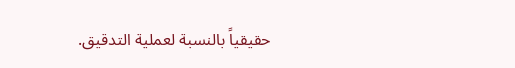حقيقياً بالنسبة لعملية التدقيق.